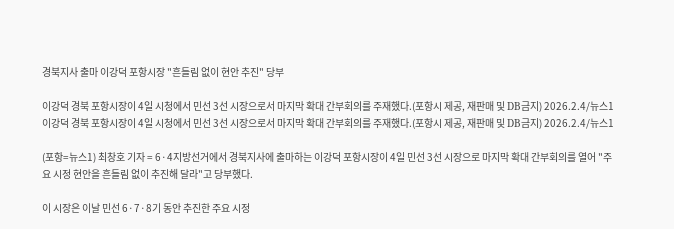경북지사 출마 이강덕 포항시장 "흔들림 없이 현안 추진" 당부

이강덕 경북 포항시장이 4일 시청에서 민선 3선 시장으로서 마지막 확대 간부회의를 주재했다.(포항시 제공, 재판매 및 DB금지) 2026.2.4/뉴스1
이강덕 경북 포항시장이 4일 시청에서 민선 3선 시장으로서 마지막 확대 간부회의를 주재했다.(포항시 제공, 재판매 및 DB금지) 2026.2.4/뉴스1

(포항=뉴스1) 최창호 기자 = 6·4지방선거에서 경북지사에 출마하는 이강덕 포항시장이 4일 민선 3선 시장으로 마지막 확대 간부회의를 열어 "주요 시정 현안을 흔들림 없이 추진해 달라"고 당부했다.

이 시장은 이날 민선 6·7·8기 동안 추진한 주요 시정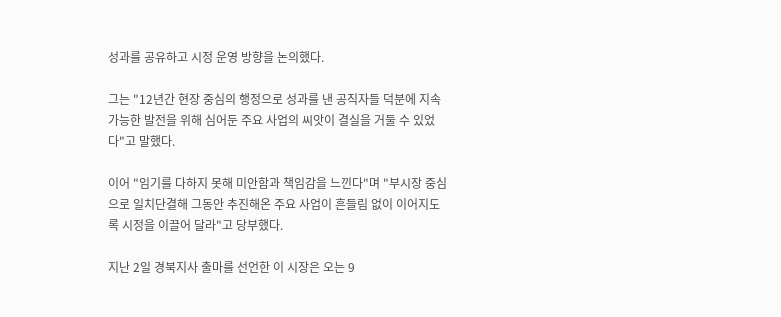성과를 공유하고 시정 운영 방향을 논의했다.

그는 "12년간 현장 중심의 행정으로 성과를 낸 공직자들 덕분에 지속가능한 발전을 위해 심어둔 주요 사업의 씨앗이 결실을 거둘 수 있었다"고 말했다.

이어 "임기를 다하지 못해 미안함과 책임감을 느낀다"며 "부시장 중심으로 일치단결해 그동안 추진해온 주요 사업이 흔들림 없이 이어지도록 시정을 이끌어 달라"고 당부했다.

지난 2일 경북지사 출마를 선언한 이 시장은 오는 9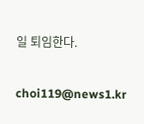일 퇴임한다.

choi119@news1.kr